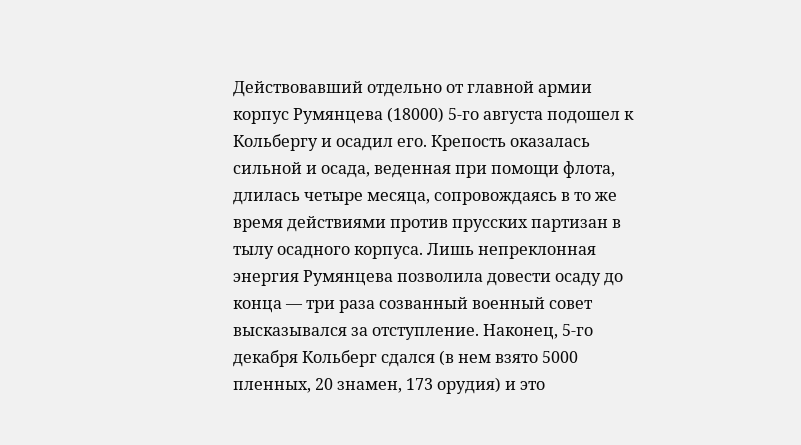Действовавший отдельно от главной армии корпус Румянцева (18000) 5-го августа подошел к Кольбергу и осадил его. Крепость оказалась сильной и осада, веденная при помощи флота, длилась четыре месяца, сопровождаясь в то же время действиями против прусских партизан в тылу осадного корпуса. Лишь непреклонная энергия Румянцева позволила довести осаду до конца — три раза созванный военный совет высказывался за отступление. Наконец, 5-го декабря Кольберг сдался (в нем взято 5000 пленных, 20 знамен, 173 орудия) и это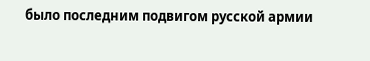было последним подвигом русской армии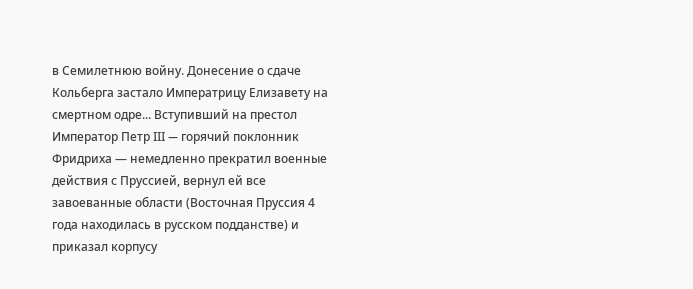в Семилетнюю войну. Донесение о сдаче Кольберга застало Императрицу Елизавету на смертном одре... Вступивший на престол Император Петр III — горячий поклонник Фридриха — немедленно прекратил военные действия с Пруссией, вернул ей все завоеванные области (Восточная Пруссия 4 года находилась в русском подданстве) и приказал корпусу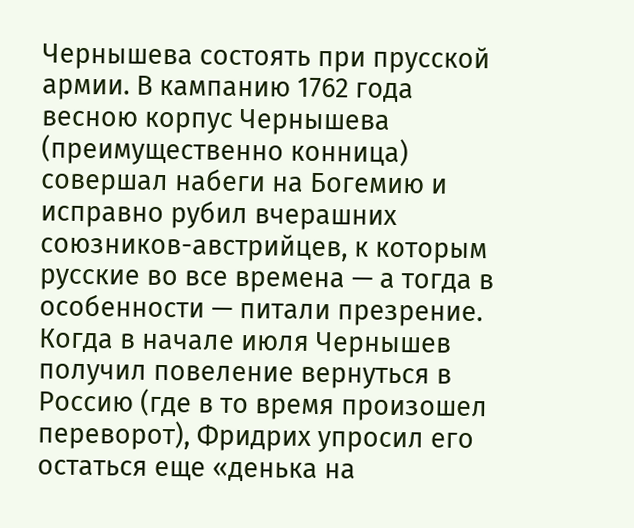Чернышева состоять при прусской армии. В кампанию 1762 года весною корпус Чернышева (преимущественно конница) совершал набеги на Богемию и исправно рубил вчерашних союзников-австрийцев, к которым русские во все времена — а тогда в особенности — питали презрение. Когда в начале июля Чернышев получил повеление вернуться в Россию (где в то время произошел переворот), Фридрих упросил его остаться еще «денька на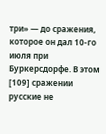три» — до сражения, которое он дал 10-го июля при Буркерсдорфе. В этом [109] сражении русские не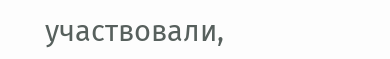участвовали,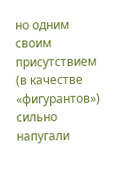но одним своим присутствием (в качестве «фигурантов») сильно напугали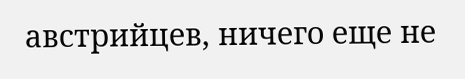австрийцев, ничего еще не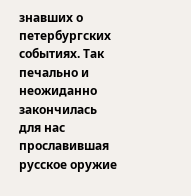знавших о петербургских событиях. Так печально и неожиданно закончилась для нас прославившая русское оружие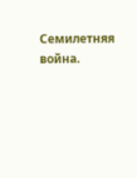Семилетняя война.